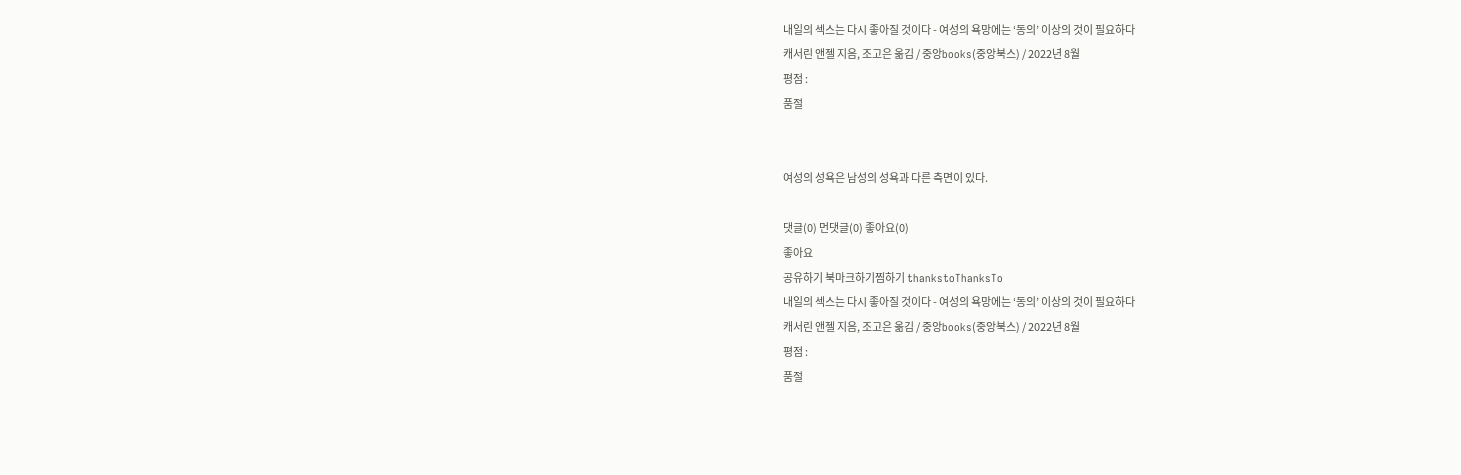내일의 섹스는 다시 좋아질 것이다 - 여성의 욕망에는 ‘동의’ 이상의 것이 필요하다
캐서린 앤젤 지음, 조고은 옮김 / 중앙books(중앙북스) / 2022년 8월
평점 :
품절


여성의 성욕은 남성의 성욕과 다른 측면이 있다.

댓글(0) 먼댓글(0) 좋아요(0)
좋아요
공유하기 북마크하기찜하기 thankstoThanksTo
내일의 섹스는 다시 좋아질 것이다 - 여성의 욕망에는 ‘동의’ 이상의 것이 필요하다
캐서린 앤젤 지음, 조고은 옮김 / 중앙books(중앙북스) / 2022년 8월
평점 :
품절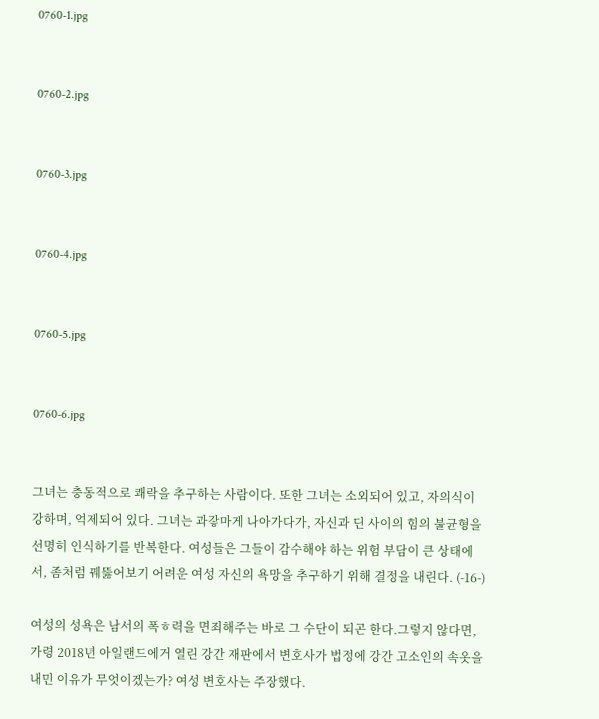0760-1.jpg


0760-2.jpg


0760-3.jpg


0760-4.jpg


0760-5.jpg


0760-6.jpg


그녀는 충동적으로 쾌락을 추구하는 사람이다. 또한 그녀는 소외되어 있고, 자의식이 강하며, 억제되어 있다. 그녀는 과갛마게 나아가다가, 자신과 딘 사이의 힘의 불균형을 선명히 인식하기를 반복한다. 여성들은 그들이 감수해야 하는 위험 부담이 큰 상태에서, 좀처럼 꿰뚫어보기 어려운 여성 자신의 욕망을 추구하기 위해 결정을 내린다. (-16-)

여성의 성욕은 남서의 폭ㅎ력을 면죄해주는 바로 그 수단이 되곤 한다.그렇지 않다면,가령 2018년 아일랜드에거 열린 강간 재판에서 변호사가 법정에 강간 고소인의 속옷을 내민 이유가 무엇이겠는가? 여성 변호사는 주장했다.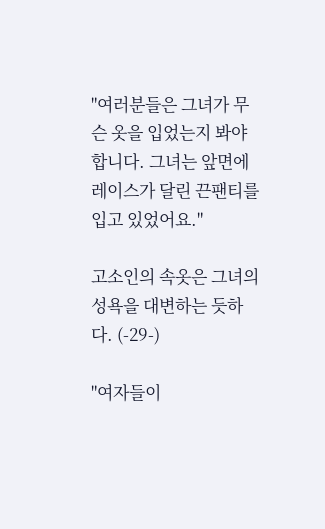"여러분들은 그녀가 무슨 옷을 입었는지 봐야 합니다. 그녀는 앞면에 레이스가 달린 끈팬티를 입고 있었어요."

고소인의 속옷은 그녀의 성욕을 대변하는 듯하다. (-29-)

"여자들이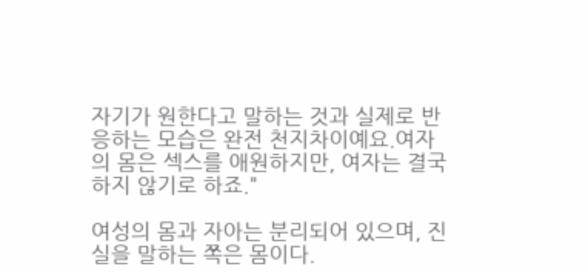자기가 원한다고 말하는 것과 실제로 반응하는 모습은 완전 천지차이예요.여자의 몸은 섹스를 애원하지만, 여자는 결국 하지 않기로 하죠."

여성의 몸과 자아는 분리되어 있으며, 진실을 말하는 쪽은 몸이다.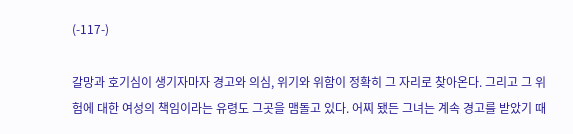(-117-)

갈망과 호기심이 생기자마자 경고와 의심, 위기와 위함이 정확히 그 자리로 찾아온다. 그리고 그 위험에 대한 여성의 책임이라는 유령도 그곳을 맴돌고 있다. 어찌 됐든 그녀는 계속 경고를 받았기 때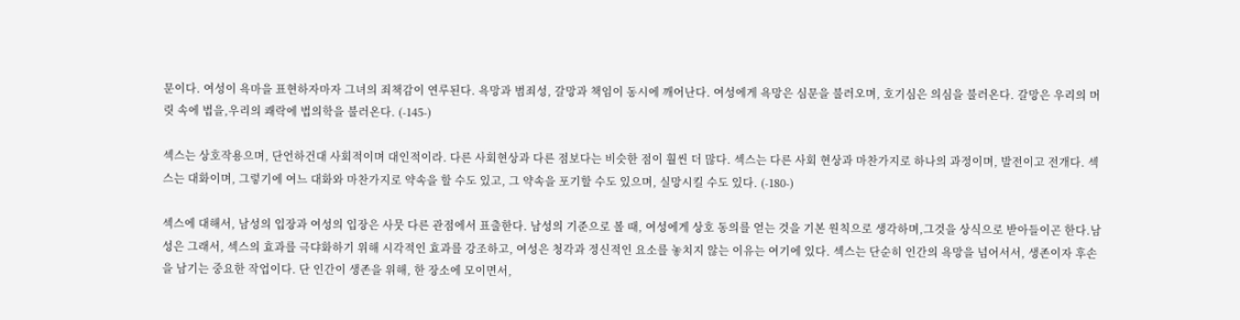문이다. 여성이 욕마을 표현하자마자 그녀의 죄책감이 연루된다. 욕망과 범죄성, 갈망과 책임이 동시에 깨어난다. 여성에게 욕망은 심문을 불러오며, 호기심은 의심을 불러온다. 갈망은 우리의 머릿 속에 법을,우리의 쾌락에 법의학을 불러온다. (-145-)

섹스는 상호작용으며, 단언하건대 사회적이며 대인적이라. 다른 사회현상과 다른 점보다는 비슷한 점이 훨씬 더 많다. 섹스는 다른 사회 현상과 마찬가지로 하나의 과정이며, 발전이고 전개다. 섹스는 대화이며, 그렇기에 여느 대화와 마찬가지로 약속을 할 수도 있고, 그 약속을 포기할 수도 있으며, 실망시킬 수도 있다. (-180-)

섹스에 대해서, 남성의 입장과 여성의 입장은 사뭇 다른 관점에서 표출한다. 남성의 기준으로 볼 때, 여성에게 상호 동의를 얻는 것을 기본 원칙으로 생각하며,그것을 상식으로 받아들이곤 한다.남성은 그래서, 섹스의 효과를 극댜화하기 위해 시각적인 효과를 강조하고, 여성은 청각과 정신적인 요소를 놓치지 않는 이유는 여기에 있다. 섹스는 단순히 인간의 욕망을 넘어서서, 생존이자 후손을 남기는 중요한 작업이다. 단 인간이 생존을 위해, 한 장소에 모이면서,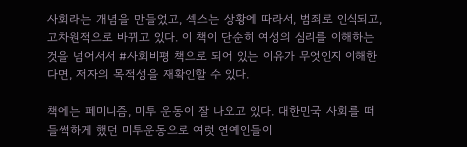사회라는 개념을 만들었고, 섹스는 상황에 따라서, 범죄로 인식되고,고차원적으로 바뀌고 있다. 이 책이 단순히 여성의 심리를 이해하는 것을 넘어서서 #사회비평 책으로 되어 있는 이유가 무엇인지 이해한다면, 저자의 목적성을 재확인할 수 있다.

책에는 페미니즘, 미투 운동이 잘 나오고 있다. 대한민국 사회를 떠들썩하게 했던 미투운동으로 여럿 연예인들이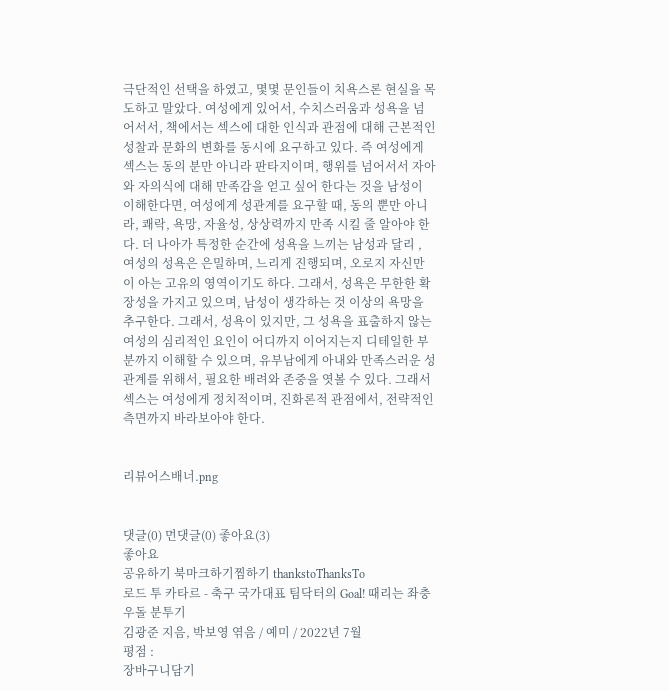극단적인 선택을 하였고, 몇몇 문인들이 치욕스론 현실을 목도하고 말았다. 여성에게 있어서, 수치스러움과 성욕을 넘어서서, 책에서는 섹스에 대한 인식과 관점에 대해 근본적인 성찰과 문화의 변화를 동시에 요구하고 있다. 즉 여성에게 섹스는 동의 분만 아니라 판타지이며, 행위를 넘어서서 자아와 자의식에 대해 만족감을 얻고 싶어 한다는 것을 남성이 이해한다면, 여성에게 성관계를 요구할 때, 동의 뿐만 아니라, 쾌락, 욕망, 자율성, 상상력까지 만족 시킬 줄 알아야 한다. 더 나아가 특정한 순간에 성욕을 느끼는 남성과 달리 , 여성의 성욕은 은밀하며, 느리게 진행되며, 오로지 자신만이 아는 고유의 영역이기도 하다. 그래서, 성욕은 무한한 확장성을 가지고 있으며, 남성이 생각하는 것 이상의 욕망을 추구한다. 그래서, 성욕이 있지만, 그 성욕을 표출하지 않는 여성의 심리적인 요인이 어디까지 이어지는지 디테일한 부분까지 이해할 수 있으며, 유부남에게 아내와 만족스러운 성관계를 위해서, 필요한 배려와 존중을 엿볼 수 있다. 그래서 섹스는 여성에게 정치적이며, 진화론적 관점에서, 전략적인 측면까지 바라보아야 한다.


리뷰어스배너.png


댓글(0) 먼댓글(0) 좋아요(3)
좋아요
공유하기 북마크하기찜하기 thankstoThanksTo
로드 투 카타르 - 축구 국가대표 팀닥터의 Goal! 때리는 좌충우돌 분투기
김광준 지음, 박보영 엮음 / 예미 / 2022년 7월
평점 :
장바구니담기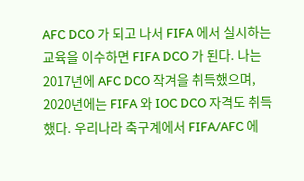AFC DCO 가 되고 나서 FIFA 에서 실시하는 교육을 이수하면 FIFA DCO 가 된다. 나는 2017년에 AFC DCO 작겨을 취득했으며, 2020년에는 FIFA 와 IOC DCO 자격도 취득했다. 우리나라 축구계에서 FIFA/AFC 에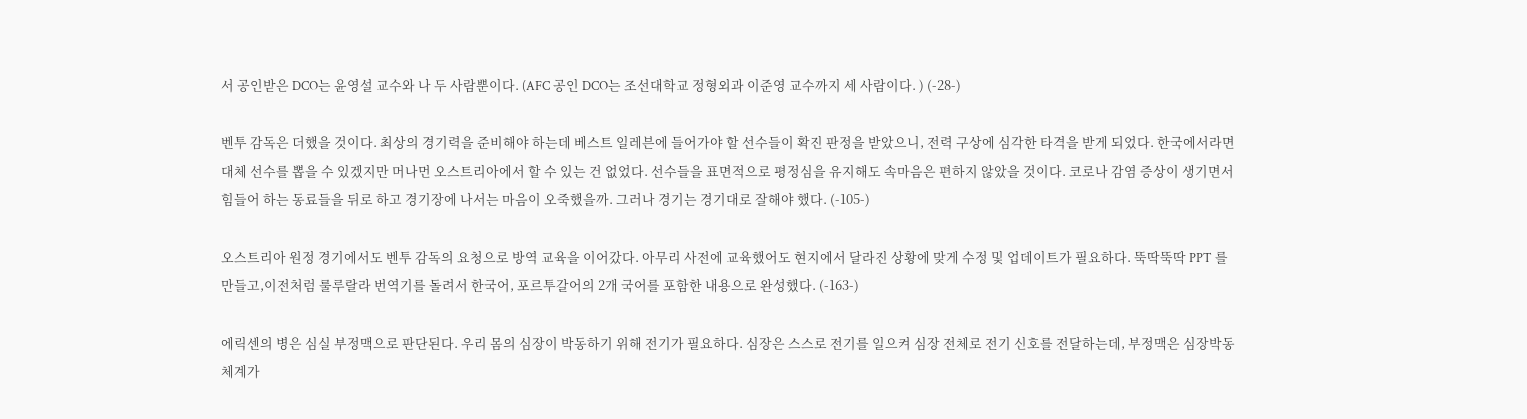서 공인받은 DCO는 윤영설 교수와 나 두 사람뿐이다. (AFC 공인 DCO는 조선대학교 정형외과 이준영 교수까지 세 사람이다. ) (-28-)

벤투 감독은 더했을 것이다. 최상의 경기력을 준비해야 하는데 베스트 일레븐에 들어가야 할 선수들이 확진 판정을 받았으니, 전력 구상에 심각한 타격을 받게 되었다. 한국에서라면 대체 선수를 뽑을 수 있겠지만 머나먼 오스트리아에서 할 수 있는 건 없었다. 선수들을 표면적으로 평정심을 유지해도 속마음은 편하지 않았을 것이다. 코로나 감염 증상이 생기면서 힘들어 하는 동료들을 뒤로 하고 경기장에 나서는 마음이 오죽했을까. 그러나 경기는 경기대로 잘해야 했다. (-105-)

오스트리아 원정 경기에서도 벤투 감독의 요청으로 방역 교육을 이어갔다. 아무리 사전에 교육했어도 현지에서 달라진 상황에 맞게 수정 및 업데이트가 필요하다. 뚝딱뚝딱 PPT 를 만들고,이전처럼 룰루랄라 번역기를 돌려서 한국어, 포르투갈어의 2개 국어를 포함한 내용으로 완성했다. (-163-)

에릭센의 병은 심실 부정맥으로 판단된다. 우리 몸의 심장이 박동하기 위해 전기가 필요하다. 심장은 스스로 전기를 일으켜 심장 전체로 전기 신호를 전달하는데, 부정맥은 심장박동 체계가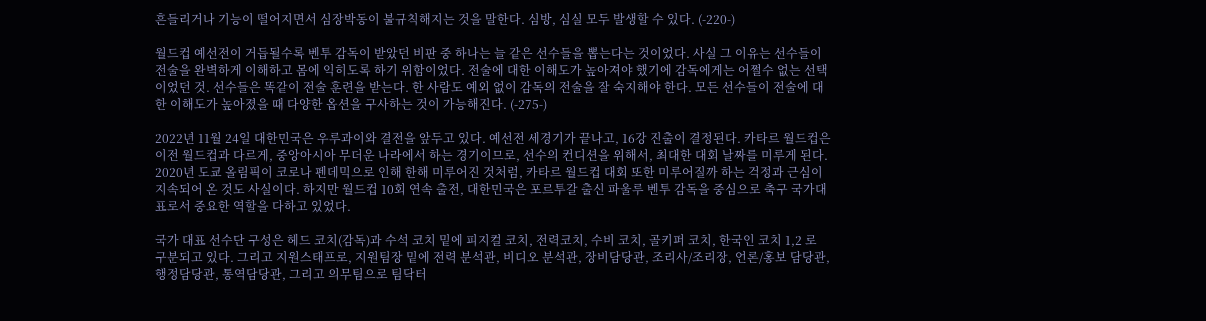흔들리거나 기능이 떨어지면서 심장박동이 불규칙해지는 것을 말한다. 심방, 심실 모두 발생할 수 있다. (-220-)

월드컵 예선전이 거듭될수록 벤투 감독이 받았던 비판 중 하나는 늘 같은 선수들을 뽑는다는 것이었다. 사실 그 이유는 선수들이 전술을 완벽하게 이해하고 몸에 익히도록 하기 위함이었다. 전술에 대한 이해도가 높아져야 했기에 감독에게는 어쩔수 없는 선택이었던 것. 선수들은 똑같이 전술 훈련을 받는다. 한 사람도 예외 없이 감독의 전술을 잘 숙지해야 한다. 모든 선수들이 전술에 대한 이해도가 높아졌을 때 다양한 옵션을 구사하는 것이 가능해진다. (-275-)

2022년 11월 24일 대한민국은 우루과이와 결전을 앞두고 있다. 예선전 세경기가 끝나고, 16강 진출이 결정된다. 카타르 월드컵은 이전 월드컵과 다르게, 중앙아시아 무더운 나라에서 하는 경기이므로, 선수의 컨디션을 위해서, 최대한 대회 날짜를 미루게 된다. 2020년 도쿄 올림픽이 코로나 펜데믹으로 인해 한해 미루어진 것처럼, 카타르 월드컵 대회 또한 미루어질까 하는 걱정과 근심이 지속되어 온 것도 사실이다. 하지만 월드컵 10회 연속 출전, 대한민국은 포르투갈 출신 파울루 벤투 감독을 중심으로 축구 국가대표로서 중요한 역할을 다하고 있었다.

국가 대표 선수단 구성은 헤드 코치(감독)과 수석 코치 밑에 피지컬 코치, 전력코치, 수비 코치, 골키퍼 코치, 한국인 코치 1,2 로 구분되고 있다. 그리고 지원스태프로, 지원팀장 밑에 전력 분석관, 비디오 분석관, 장비담당관, 조리사/조리장, 언론/홍보 담당관,행정담당관, 통역담당관, 그리고 의무팀으로 팀닥터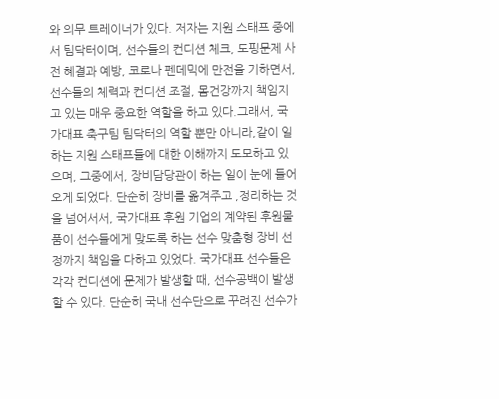와 의무 트레이너가 있다. 저자는 지원 스태프 중에서 팀닥터이며, 선수들의 컨디션 체크, 도핑문제 사전 혜결과 예방, 코로나 펜데믹에 만전을 기하면서, 선수들의 체력과 컨디션 조절, 몸건강까지 책임지고 있는 매우 중요한 역할을 하고 있다.그래서, 국가대표 축구팀 팀닥터의 역할 뿐만 아니라,같이 일하는 지원 스태프들에 대한 이해까지 도모하고 있으며, 그중에서, 장비담당관이 하는 일이 눈에 들어오게 되었다. 단순히 장비를 옮겨주고 ,정리하는 것을 넘어서서, 국가대표 후원 기업의 계약된 후원물품이 선수들에게 맞도록 하는 선수 맞춤형 장비 선정까지 책임을 다하고 있었다. 국가대표 선수들은 각각 컨디션에 문제가 발생할 때, 선수공백이 발생할 수 있다. 단순히 국내 선수단으로 꾸려진 선수가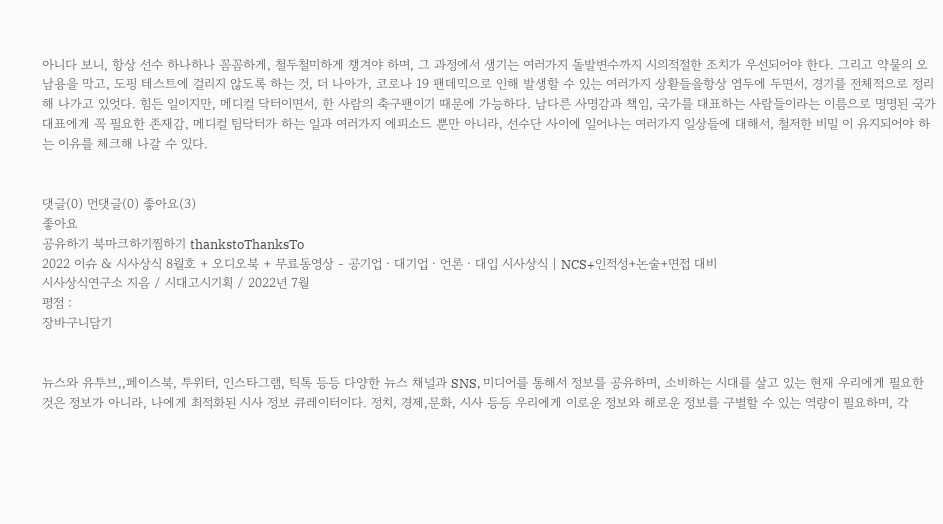아니다 보니, 항상 선수 하나하나 꼼꼼하게, 철두철미하게 챙겨야 하며, 그 과정에서 생기는 여러가지 돌발변수까지 시의적절한 조치가 우선되어야 한다. 그리고 약물의 오남용을 막고, 도핑 테스트에 걸리지 않도록 하는 것, 더 나아가, 코로나 19 팬데믹으로 인해 발생할 수 있는 여러가지 상홛들을항상 염두에 두면서, 경기를 전체적으로 정리해 나가고 있엇다. 힘든 일이지만, 메디컬 닥터이면서, 한 사람의 축구팬이기 때문에 가능하다. 남다른 사명감과 책임, 국가를 대표하는 사람들이라는 이름으로 명명된 국가대표에게 꼭 필요한 존재감, 메디컬 팀닥터가 하는 일과 여러가지 에피소드 뿐만 아니라, 선수단 사이에 일어나는 여러가지 일상들에 대해서, 철저한 비밀 이 유지되어야 하는 이유를 체크해 나갈 수 있다.


댓글(0) 먼댓글(0) 좋아요(3)
좋아요
공유하기 북마크하기찜하기 thankstoThanksTo
2022 이슈 & 시사상식 8월호 + 오디오북 + 무료동영상 - 공기업ㆍ대기업ㆍ언론ㆍ대입 시사상식 | NCS+인적성+논술+면접 대비
시사상식연구소 지음 / 시대고시기획 / 2022년 7월
평점 :
장바구니담기


뉴스와 유투브,,페이스북, 투위터, 인스타그램, 틱톡 등등 다양한 뉴스 채널과 SNS, 미디어를 통해서 정보를 공유하며, 소비하는 시대를 살고 있는 현재 우리에게 필요한 것은 정보가 아니라, 나에게 최적화된 시사 정보 큐레이터이다. 정치, 경제,문화, 시사 등등 우리에게 이로운 정보와 해로운 정보를 구별할 수 있는 역량이 필요하며, 각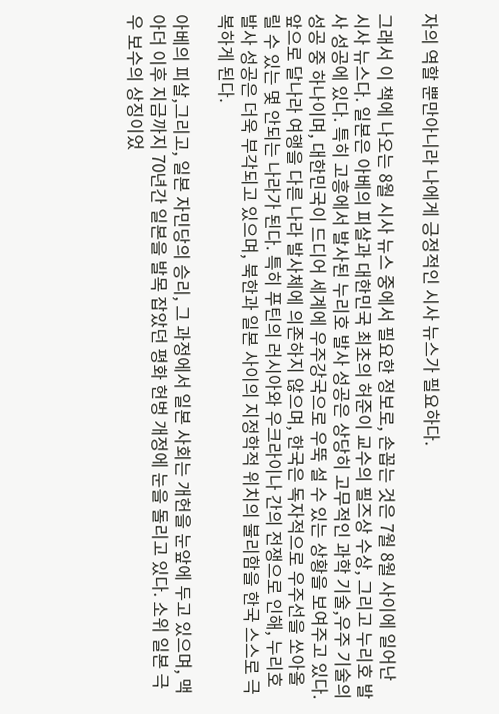자의 역할 뿐만아니라 나에게 긍정적인 시사 뉴스가 필요하다.

그래서 이 책에 나오는 8월 시사 뉴스 중에서 필요한 정보로, 손꼽는 것은 7월 8월 사이에 일어난 시사 뉴스다. 일본은 아베의 피살과 대한민국 최초의 허준이 교수의 필즈상 수상, 그리고 누리호 발사 성공에 있다. 특히 고흥에서 발사된 누리호 발사 성공은 상당히 고무적인 과학 기술,우주 기술의 성공 중 하나이며, 대한민국이 드디어 세계에 우주강국으로 우뚝 설 수 있는 상황을 보여주고 있다. 앞으로 달나라 여행을 다른 나라 발사체에 의존하지 않으며, 한국은 독자적으로 우주선을 쏘아올릴 수 있는 몇 안되는 나라가 된다. 특히 푸틴의 러시아와 우크라이나 간의 전쟁으로 인해, 누리호 발사 성공은 더욱 부각되고 있으며, 북한과 일본 사이의 지정학적 위치의 불리함을 한국 스스로 극복하게 된다.

아베의 피살,그리고, 일본 자민당의 승리, 그 과정에서 일본 사회는 개헌을 눈앞에 두고 있으며, 맥아더 이후 지금까지 70년간 일본을 발목 잡았던 평화 헌벙 개정에 눈을 돌리고 있다. 소위 일본 극우 보수의 상징이었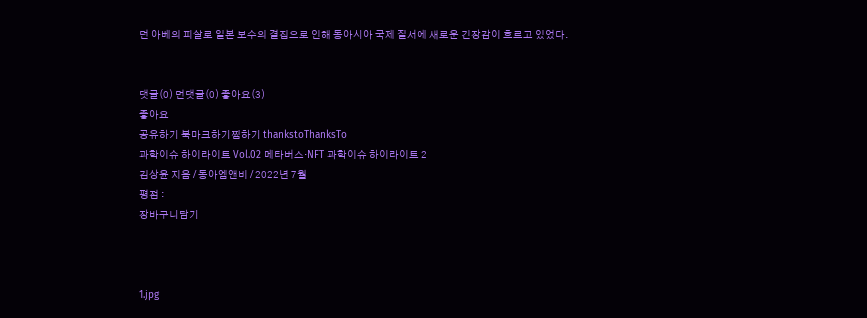던 아베의 피살로 일본 보수의 결집으로 인해 동아시아 국제 질서에 새로운 긴장감이 흐르고 있었다.


댓글(0) 먼댓글(0) 좋아요(3)
좋아요
공유하기 북마크하기찜하기 thankstoThanksTo
과학이슈 하이라이트 Vol.02 메타버스·NFT 과학이슈 하이라이트 2
김상윤 지음 / 동아엠앤비 / 2022년 7월
평점 :
장바구니담기



1.jpg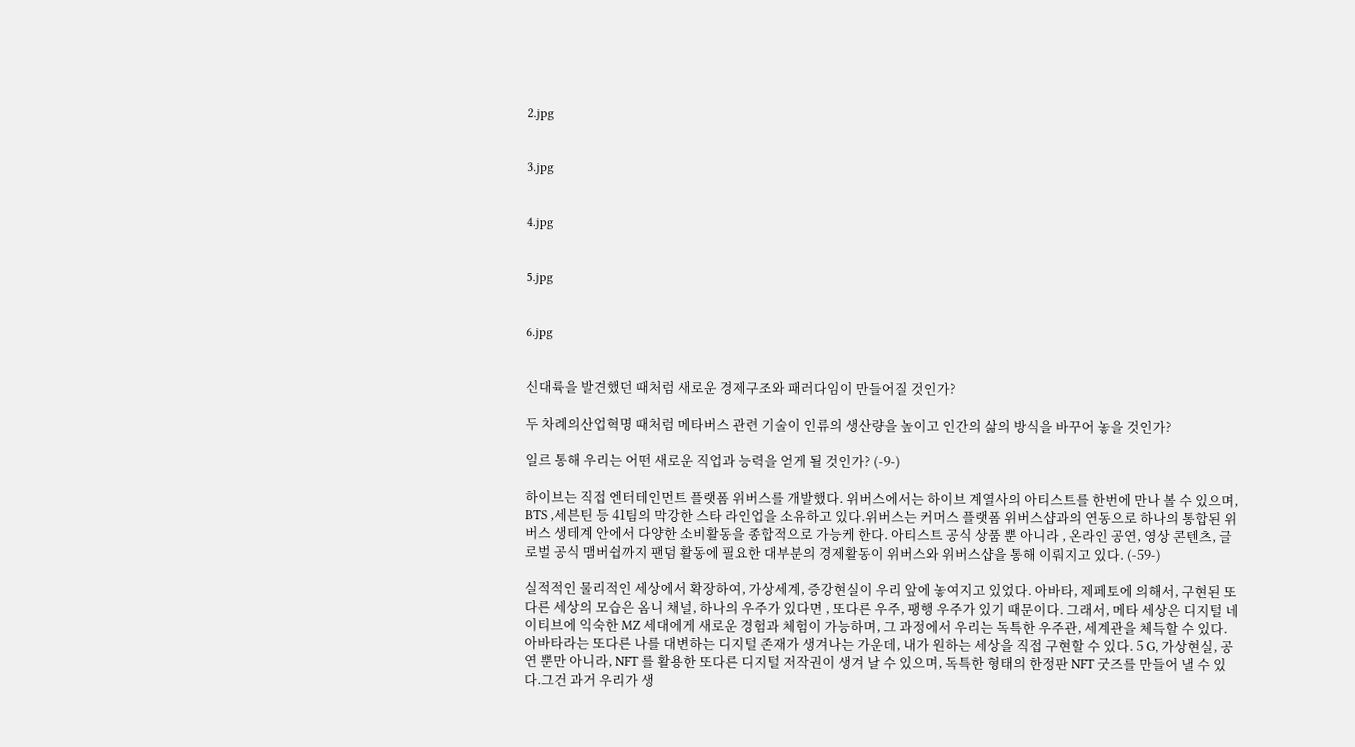2.jpg


3.jpg


4.jpg


5.jpg


6.jpg


신대륙을 발견했던 때처럼 새로운 경제구조와 패러다임이 만들어질 것인가?

두 차례의산업혁명 때처럼 메타버스 관련 기술이 인류의 생산량을 높이고 인간의 삶의 방식을 바꾸어 놓을 것인가?

일르 통해 우리는 어떤 새로운 직업과 능력을 얻게 될 것인가? (-9-)

하이브는 직접 엔터테인먼트 플랫폼 위버스를 개발했다. 위버스에서는 하이브 계열사의 아티스트를 한번에 만나 볼 수 있으며, BTS ,세븐틴 등 41팀의 막강한 스타 라인업을 소유하고 있다.위버스는 커머스 플랫폼 위버스샵과의 연동으로 하나의 통합된 위버스 생테계 안에서 다양한 소비활동을 종합적으로 가능케 한다. 아티스트 공식 상품 뿐 아니라 , 온라인 공연, 영상 콘텐츠, 글로벌 공식 맴버쉽까지 팬덤 활동에 필요한 대부분의 경제활동이 위버스와 위버스샵을 통해 이뤄지고 있다. (-59-)

실적적인 물리적인 세상에서 확장하여, 가상세계, 증강현실이 우리 앞에 놓여지고 있었다. 아바타, 제페토에 의해서, 구현된 또다른 세상의 모습은 옴니 채널, 하나의 우주가 있다면 , 또다른 우주, 팽행 우주가 있기 때문이다. 그래서, 메타 세상은 디지털 네이티브에 익숙한 MZ 세대에게 새로운 경험과 체험이 가능하며, 그 과정에서 우리는 독특한 우주관, 세계관을 체득할 수 있다. 아바타라는 또다른 나를 대변하는 디지털 존재가 생겨나는 가운데, 내가 원하는 세상을 직접 구현할 수 있다. 5 G, 가상현실, 공연 뿐만 아니라, NFT 를 활용한 또다른 디지털 저작권이 생겨 날 수 있으며, 독특한 형태의 한정판 NFT 굿즈를 만들어 낼 수 있다.그건 과거 우리가 생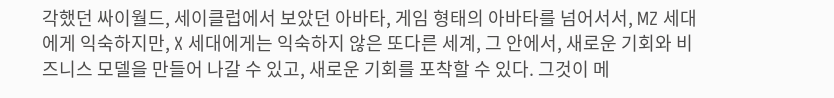각했던 싸이월드, 세이클럽에서 보았던 아바타, 게임 형태의 아바타를 넘어서서, MZ 세대에게 익숙하지만, X 세대에게는 익숙하지 않은 또다른 세계, 그 안에서, 새로운 기회와 비즈니스 모델을 만들어 나갈 수 있고, 새로운 기회를 포착할 수 있다. 그것이 메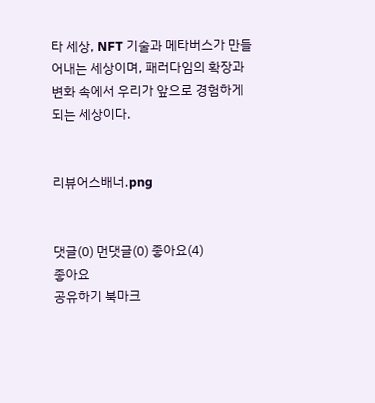타 세상, NFT 기술과 메타버스가 만들어내는 세상이며, 패러다임의 확장과 변화 속에서 우리가 앞으로 경험하게 되는 세상이다.


리뷰어스배너.png


댓글(0) 먼댓글(0) 좋아요(4)
좋아요
공유하기 북마크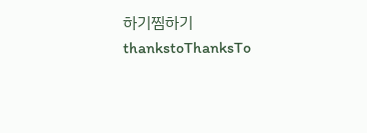하기찜하기 thankstoThanksTo